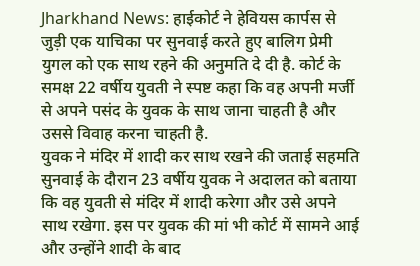Jharkhand News: हाईकोर्ट ने हेवियस कार्पस से जुड़ी एक याचिका पर सुनवाई करते हुए बालिग प्रेमी युगल को एक साथ रहने की अनुमति दे दी है. कोर्ट के समक्ष 22 वर्षीय युवती ने स्पष्ट कहा कि वह अपनी मर्जी से अपने पसंद के युवक के साथ जाना चाहती है और उससे विवाह करना चाहती है.
युवक ने मंदिर में शादी कर साथ रखने की जताई सहमति
सुनवाई के दौरान 23 वर्षीय युवक ने अदालत को बताया कि वह युवती से मंदिर में शादी करेगा और उसे अपने साथ रखेगा. इस पर युवक की मां भी कोर्ट में सामने आई और उन्होंने शादी के बाद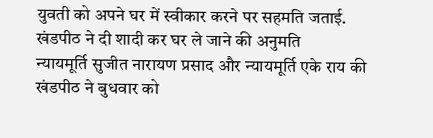युवती को अपने घर में स्वीकार करने पर सहमति जताई.
खंडपीठ ने दी शादी कर घर ले जाने की अनुमति
न्यायमूर्ति सुजीत नारायण प्रसाद और न्यायमूर्ति एके राय की खंडपीठ ने बुधवार को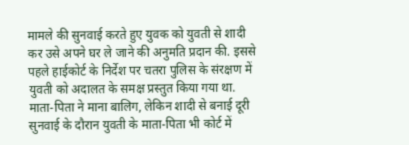मामले की सुनवाई करते हुए युवक को युवती से शादी कर उसे अपने घर ले जाने की अनुमति प्रदान की. इससे पहले हाईकोर्ट के निर्देश पर चतरा पुलिस के संरक्षण में युवती को अदालत के समक्ष प्रस्तुत किया गया था.
माता-पिता ने माना बालिग, लेकिन शादी से बनाई दूरी
सुनवाई के दौरान युवती के माता-पिता भी कोर्ट में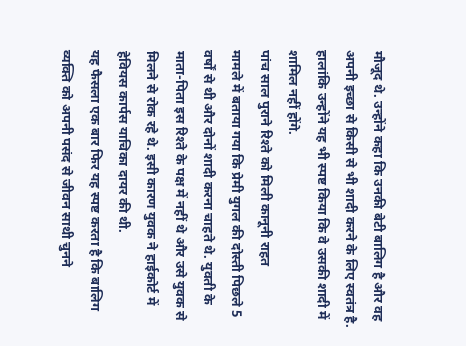मौजूद थे. उन्होंने कहा कि उनकी बेटी बालिग है और वह अपनी इच्छा से किसी से भी शादी करने के लिए स्वतंत्र है. हालांकि उन्होंने यह भी स्पष्ट किया कि वे उसकी शादी में शामिल नहीं होंगे.
पांच साल पुराने रिश्ते को मिली कानूनी राहत
मामले में बताया गया कि प्रेमी युगल की दोस्ती पिछले 5 वर्षों से थी और दोनों शादी करना चाहते थे. युवती के माता-पिता इस रिश्ते के पक्ष में नहीं थे और उसे युवक से मिलने से रोक रहे थे. इसी कारण युवक ने हाईकोर्ट में हेवियस कार्पस याचिका दायर की थी.
यह फैसला एक बार फिर यह स्पष्ट करता है कि बालिग व्यक्ति को अपनी पसंद से जीवन साथी चुनने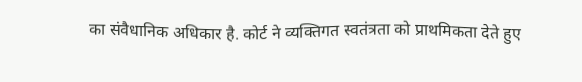का संवैधानिक अधिकार है. कोर्ट ने व्यक्तिगत स्वतंत्रता को प्राथमिकता देते हुए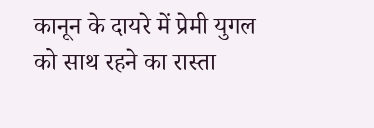कानून के दायरे में प्रेमी युगल को साथ रहने का रास्ता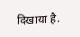दिखाया है.